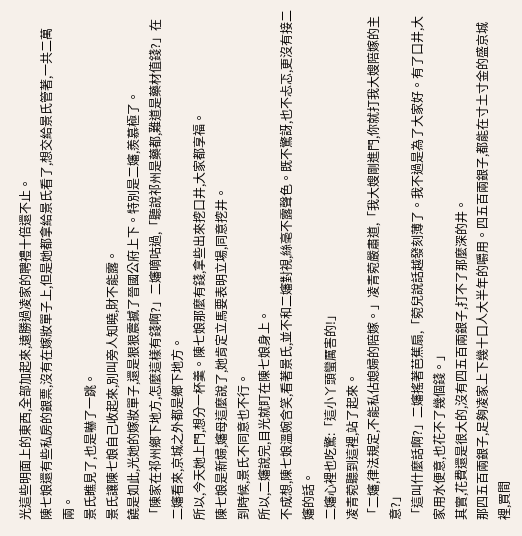光這些明面上的東西,全部加起來,遠勝過凌家的聘禮十倍還不止。
陳七娘還有些私房的銀票,沒有在嫁妝單子上,但是她都拿給景氏看了,想交給景氏管著,一共二萬兩。
景氏瞧見了,也是嚇了一跳。
景氏讓陳七娘自己收起來,別叫旁人知曉,財不能露。
饒是如此,光她的嫁妝單子,還是狠狠震撼了晉國公府上下。特別是二嬸,羨慕極了。
「陳家在祁州鄉下地方,怎麼這樣有錢啊?」二嬸嘀咕過,「聽說祁州是藥都,難道是藥材值錢?」在二嬸看來,京城之外都是鄉下地方。
所以,今天她上門,想分一杯羹。陳七娘那麼有錢,拿些出來挖口井,大家都享福。
陳七娘是新婦,嬸母這麼說了,她肯定立馬要表明立場,同意挖井。
到時候,景氏不同意也不行。
所以,二嬸說完,目光就盯在陳七娘身上。
不成想,陳七娘溫婉含笑,看著景氏,並不和二嬸對視,絲毫不露聲色。既不驚訝,也不忐忑,更沒有接二嬸的話。
二嬸心裡也吃驚:「這小丫頭蠻厲害的!」
凌青菀聽到這裡,站了起來。
「二嬸,律法規定,不能私佔媳婦的陪嫁。」凌青菀嚴肅道,「我大嫂剛進門,你就打我大嫂陪嫁的主意?」
「這叫什麼話啊?」二嬸搖著芭蕉扇,「菀兒說話越發刻薄了。我不過是為了大家好。有了口井,大家用水便意,也花不了幾個錢。」
其實,花費還是很大的,沒有四五百兩銀子,打不了那麼深的井。
那四五百兩銀子,足夠凌家上下幾十口人大半年的嚼用。四五百兩銀子,都能在寸土寸金的盛京城裡,買間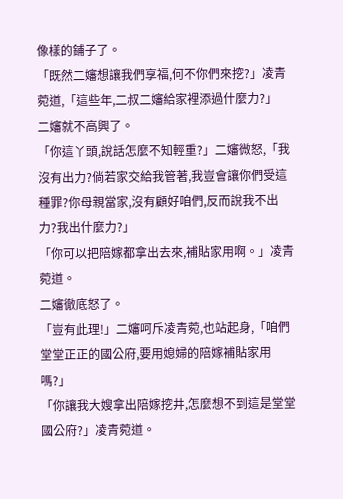像樣的鋪子了。
「既然二嬸想讓我們享福,何不你們來挖?」凌青菀道,「這些年,二叔二嬸給家裡添過什麼力?」
二嬸就不高興了。
「你這丫頭,說話怎麼不知輕重?」二嬸微怒,「我沒有出力?倘若家交給我管著,我豈會讓你們受這種罪?你母親當家,沒有顧好咱們,反而說我不出力?我出什麼力?」
「你可以把陪嫁都拿出去來,補貼家用啊。」凌青菀道。
二嬸徹底怒了。
「豈有此理!」二嬸呵斥凌青菀,也站起身,「咱們堂堂正正的國公府,要用媳婦的陪嫁補貼家用嗎?」
「你讓我大嫂拿出陪嫁挖井,怎麼想不到這是堂堂國公府?」凌青菀道。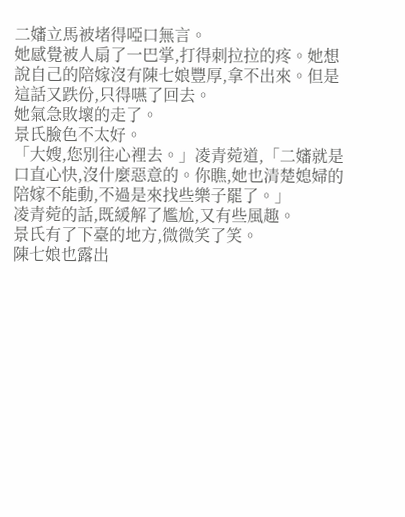二嬸立馬被堵得啞口無言。
她感覺被人扇了一巴掌,打得刺拉拉的疼。她想說自己的陪嫁沒有陳七娘豐厚,拿不出來。但是這話又跌份,只得嚥了回去。
她氣急敗壞的走了。
景氏臉色不太好。
「大嫂,您別往心裡去。」凌青菀道,「二嬸就是口直心快,沒什麼惡意的。你瞧,她也清楚媳婦的陪嫁不能動,不過是來找些樂子罷了。」
凌青菀的話,既緩解了尷尬,又有些風趣。
景氏有了下臺的地方,微微笑了笑。
陳七娘也露出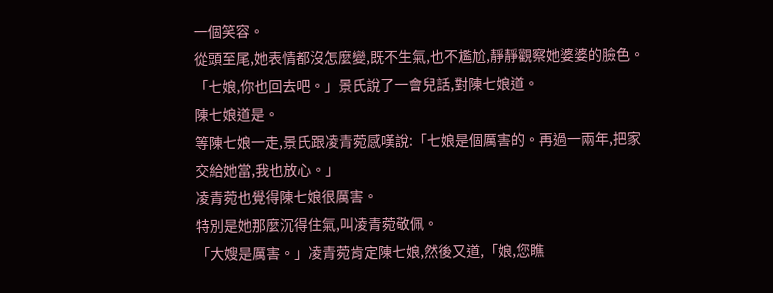一個笑容。
從頭至尾,她表情都沒怎麼變,既不生氣,也不尷尬,靜靜觀察她婆婆的臉色。
「七娘,你也回去吧。」景氏說了一會兒話,對陳七娘道。
陳七娘道是。
等陳七娘一走,景氏跟凌青菀感嘆說:「七娘是個厲害的。再過一兩年,把家交給她當,我也放心。」
凌青菀也覺得陳七娘很厲害。
特別是她那麼沉得住氣,叫凌青菀敬佩。
「大嫂是厲害。」凌青菀肯定陳七娘,然後又道,「娘,您瞧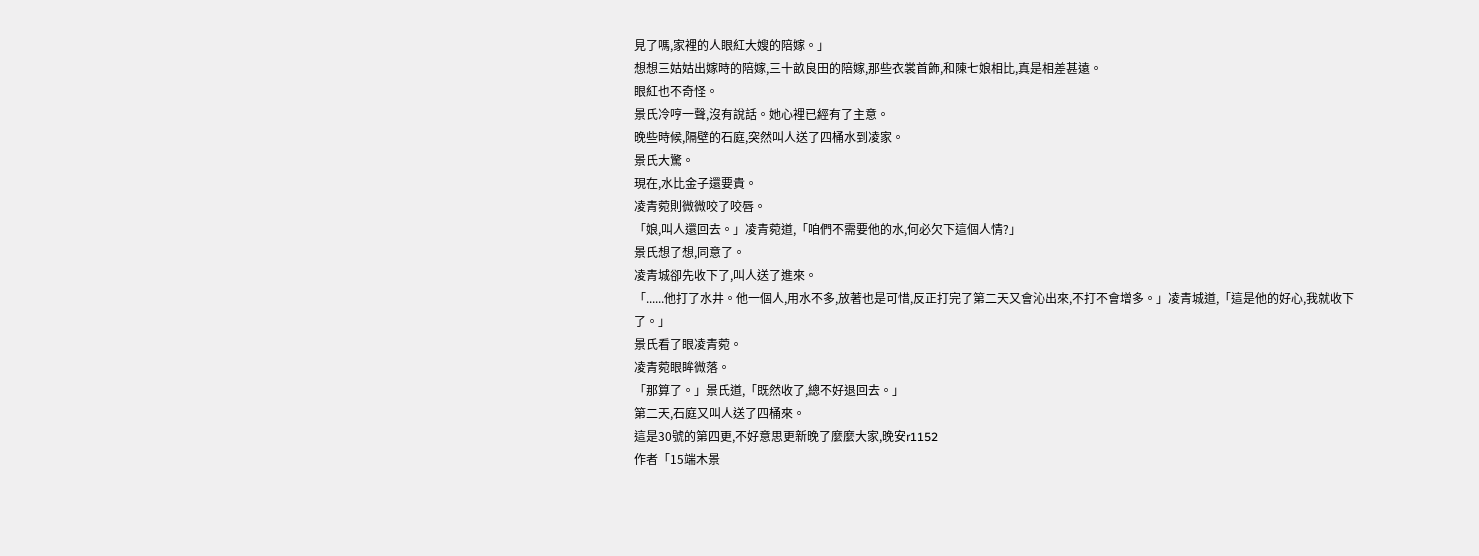見了嗎,家裡的人眼紅大嫂的陪嫁。」
想想三姑姑出嫁時的陪嫁,三十畝良田的陪嫁,那些衣裳首飾,和陳七娘相比,真是相差甚遠。
眼紅也不奇怪。
景氏冷哼一聲,沒有說話。她心裡已經有了主意。
晚些時候,隔壁的石庭,突然叫人送了四桶水到凌家。
景氏大驚。
現在,水比金子還要貴。
凌青菀則微微咬了咬唇。
「娘,叫人還回去。」凌青菀道,「咱們不需要他的水,何必欠下這個人情?」
景氏想了想,同意了。
凌青城卻先收下了,叫人送了進來。
「......他打了水井。他一個人,用水不多,放著也是可惜,反正打完了第二天又會沁出來,不打不會增多。」凌青城道,「這是他的好心,我就收下了。」
景氏看了眼凌青菀。
凌青菀眼眸微落。
「那算了。」景氏道,「既然收了,總不好退回去。」
第二天,石庭又叫人送了四桶來。
這是30號的第四更,不好意思更新晚了麼麼大家,晚安r1152
作者「15端木景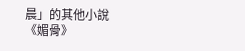晨」的其他小說
《媚骨》